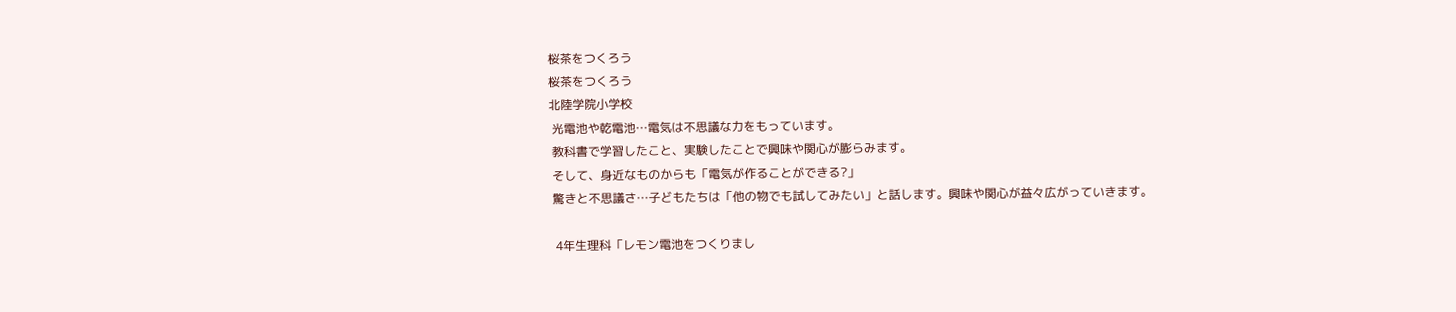桜茶をつくろう
桜茶をつくろう
北陸学院小学校
 光電池や乾電池…電気は不思議な力をもっています。
 教科書で学習したこと、実験したことで興味や関心が膨らみます。
 そして、身近なものからも「電気が作ることができる?」
 驚きと不思議さ…子どもたちは「他の物でも試してみたい」と話します。興味や関心が益々広がっていきます。

  4年生理科「レモン電池をつくりまし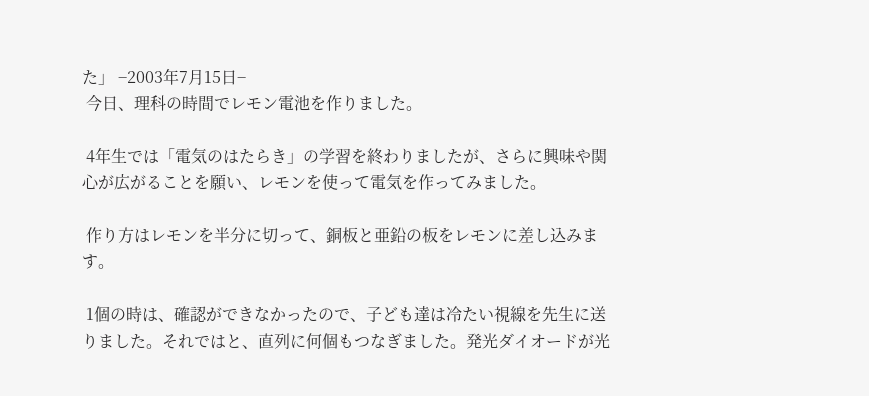た」 −2003年7月15日−
 今日、理科の時間でレモン電池を作りました。

 4年生では「電気のはたらき」の学習を終わりましたが、さらに興味や関心が広がることを願い、レモンを使って電気を作ってみました。

 作り方はレモンを半分に切って、銅板と亜鉛の板をレモンに差し込みます。

 1個の時は、確認ができなかったので、子ども達は冷たい視線を先生に送りました。それではと、直列に何個もつなぎました。発光ダイオードが光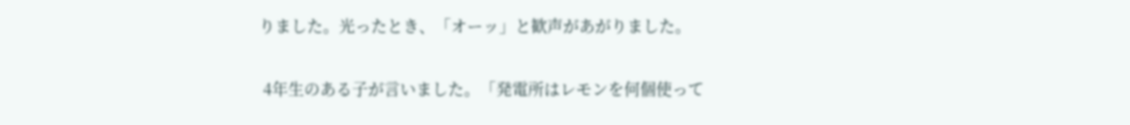りました。光ったとき、「オーッ」と歓声があがりました。

 4年生のある子が言いました。「発電所はレモンを何個使って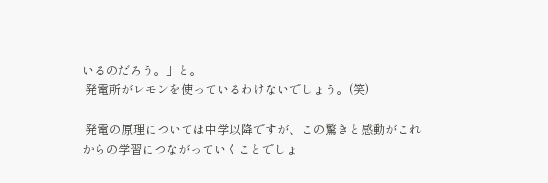いるのだろう。」と。
 発電所がレモンを使っているわけないでしょう。(笑)

 発電の原理については中学以降ですが、この驚きと感動がこれからの学習につながっていくことでしょ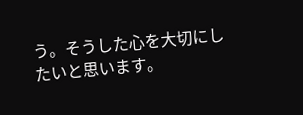う。そうした心を大切にしたいと思います。